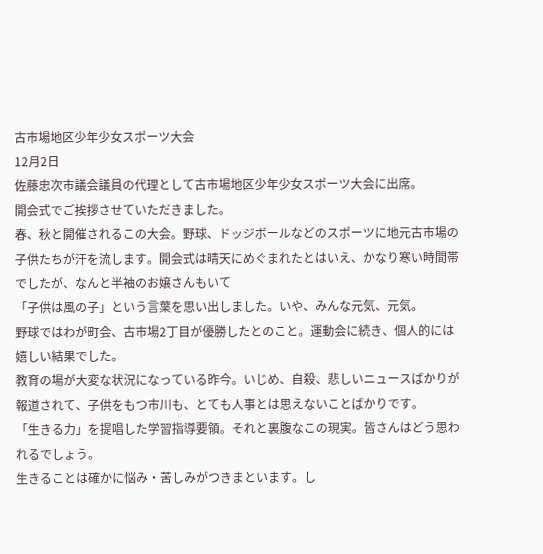古市場地区少年少女スポーツ大会
12月2日
佐藤忠次市議会議員の代理として古市場地区少年少女スポーツ大会に出席。
開会式でご挨拶させていただきました。
春、秋と開催されるこの大会。野球、ドッジボールなどのスポーツに地元古市場の子供たちが汗を流します。開会式は晴天にめぐまれたとはいえ、かなり寒い時間帯でしたが、なんと半袖のお嬢さんもいて
「子供は風の子」という言葉を思い出しました。いや、みんな元気、元気。
野球ではわが町会、古市場2丁目が優勝したとのこと。運動会に続き、個人的には嬉しい結果でした。
教育の場が大変な状況になっている昨今。いじめ、自殺、悲しいニュースばかりが報道されて、子供をもつ市川も、とても人事とは思えないことばかりです。
「生きる力」を提唱した学習指導要領。それと裏腹なこの現実。皆さんはどう思われるでしょう。
生きることは確かに悩み・苦しみがつきまといます。し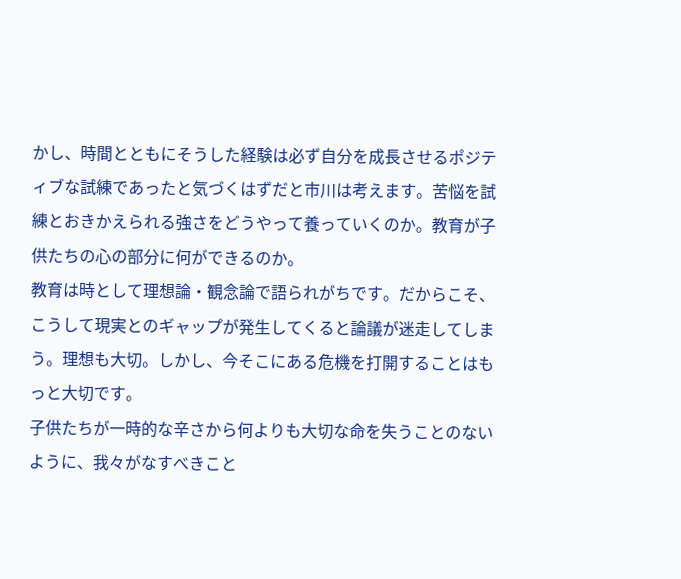かし、時間とともにそうした経験は必ず自分を成長させるポジティブな試練であったと気づくはずだと市川は考えます。苦悩を試練とおきかえられる強さをどうやって養っていくのか。教育が子供たちの心の部分に何ができるのか。
教育は時として理想論・観念論で語られがちです。だからこそ、こうして現実とのギャップが発生してくると論議が迷走してしまう。理想も大切。しかし、今そこにある危機を打開することはもっと大切です。
子供たちが一時的な辛さから何よりも大切な命を失うことのないように、我々がなすべきこと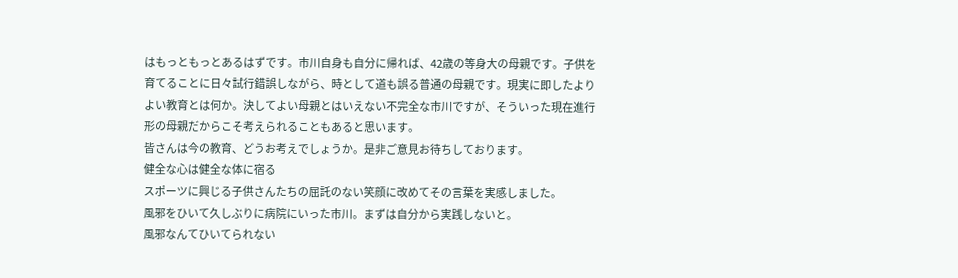はもっともっとあるはずです。市川自身も自分に帰れば、42歳の等身大の母親です。子供を育てることに日々試行錯誤しながら、時として道も誤る普通の母親です。現実に即したよりよい教育とは何か。決してよい母親とはいえない不完全な市川ですが、そういった現在進行形の母親だからこそ考えられることもあると思います。
皆さんは今の教育、どうお考えでしょうか。是非ご意見お待ちしております。
健全な心は健全な体に宿る
スポーツに興じる子供さんたちの屈託のない笑顔に改めてその言葉を実感しました。
風邪をひいて久しぶりに病院にいった市川。まずは自分から実践しないと。
風邪なんてひいてられない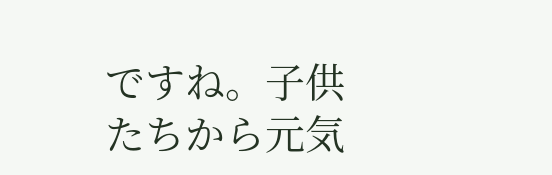ですね。子供たちから元気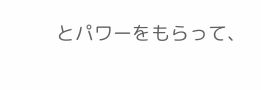とパワーをもらって、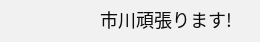市川頑張ります!